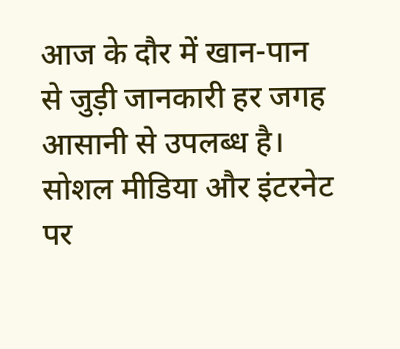आज के दौर में खान-पान से जुड़ी जानकारी हर जगह आसानी से उपलब्ध है। सोशल मीडिया और इंटरनेट पर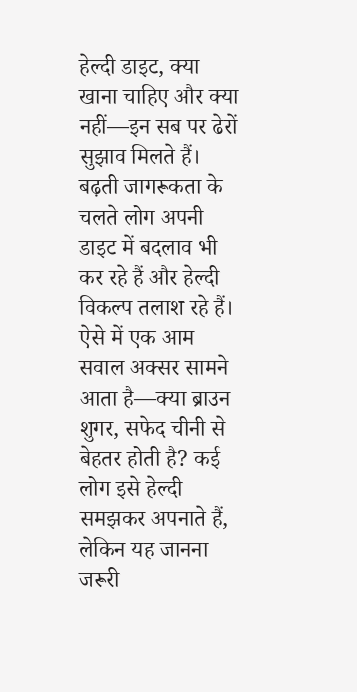हेल्दी डाइट, क्या खाना चाहिए और क्या नहीं—इन सब पर ढेरों सुझाव मिलते हैं। बढ़ती जागरूकता के चलते लोग अपनी डाइट में बदलाव भी कर रहे हैं और हेल्दी विकल्प तलाश रहे हैं। ऐसे में एक आम सवाल अक्सर सामने आता है—क्या ब्राउन शुगर, सफेद चीनी से बेहतर होती है? कई लोग इसे हेल्दी समझकर अपनाते हैं, लेकिन यह जानना जरूरी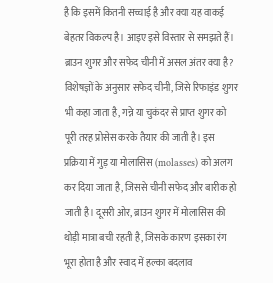है कि इसमें कितनी सच्चाई है और क्या यह वाकई बेहतर विकल्प है। आइए इसे विस्तार से समझते हैं।
ब्राउन शुगर और सफेद चीनी में असल अंतर क्या है?
विशेषज्ञों के अनुसार सफेद चीनी, जिसे रिफाइंड शुगर भी कहा जाता है, गन्ने या चुकंदर से प्राप्त शुगर को पूरी तरह प्रोसेस करके तैयार की जाती है। इस प्रक्रिया में गुड़ या मोलासिस (molasses) को अलग कर दिया जाता है, जिससे चीनी सफेद और बारीक हो जाती है। दूसरी ओर, ब्राउन शुगर में मोलासिस की थोड़ी मात्रा बची रहती है, जिसके कारण इसका रंग भूरा होता है और स्वाद में हल्का बदलाव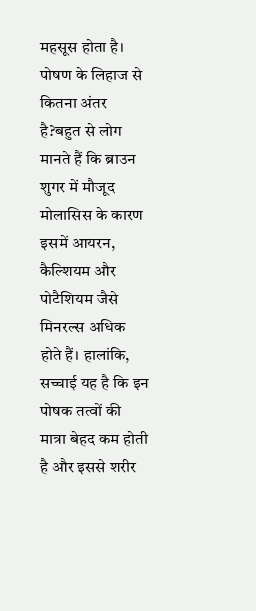महसूस होता है।
पोषण के लिहाज से कितना अंतर है?बहुत से लोग मानते हैं कि ब्राउन शुगर में मौजूद मोलासिस के कारण इसमें आयरन, कैल्शियम और पोटैशियम जैसे मिनरल्स अधिक होते हैं। हालांकि, सच्चाई यह है कि इन पोषक तत्वों की मात्रा बेहद कम होती है और इससे शरीर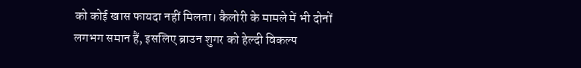को कोई खास फायदा नहीं मिलता। कैलोरी के मामले में भी दोनों लगभग समान हैं, इसलिए ब्राउन शुगर को हेल्दी विकल्प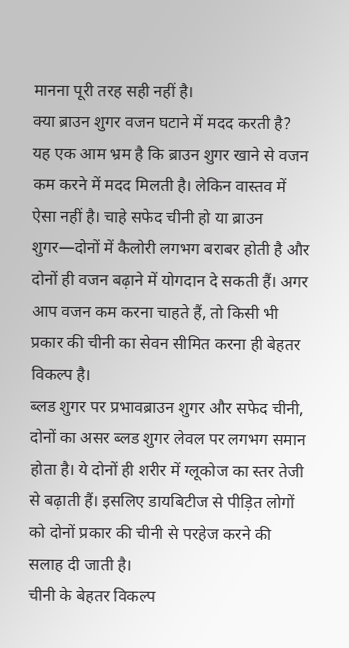मानना पूरी तरह सही नहीं है।
क्या ब्राउन शुगर वजन घटाने में मदद करती है?
यह एक आम भ्रम है कि ब्राउन शुगर खाने से वजन कम करने में मदद मिलती है। लेकिन वास्तव में ऐसा नहीं है। चाहे सफेद चीनी हो या ब्राउन शुगर—दोनों में कैलोरी लगभग बराबर होती है और दोनों ही वजन बढ़ाने में योगदान दे सकती हैं। अगर आप वजन कम करना चाहते हैं, तो किसी भी प्रकार की चीनी का सेवन सीमित करना ही बेहतर विकल्प है।
ब्लड शुगर पर प्रभावब्राउन शुगर और सफेद चीनी, दोनों का असर ब्लड शुगर लेवल पर लगभग समान होता है। ये दोनों ही शरीर में ग्लूकोज का स्तर तेजी से बढ़ाती हैं। इसलिए डायबिटीज से पीड़ित लोगों को दोनों प्रकार की चीनी से परहेज करने की सलाह दी जाती है।
चीनी के बेहतर विकल्प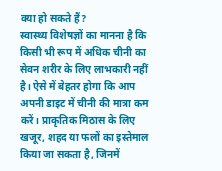क्या हो सकते हैं?
स्वास्थ्य विशेषज्ञों का मानना है कि किसी भी रूप में अधिक चीनी का सेवन शरीर के लिए लाभकारी नहीं है। ऐसे में बेहतर होगा कि आप अपनी डाइट में चीनी की मात्रा कम करें। प्राकृतिक मिठास के लिए खजूर, शहद या फलों का इस्तेमाल किया जा सकता है, जिनमें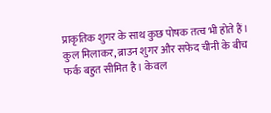प्राकृतिक शुगर के साथ कुछ पोषक तत्व भी होते हैं।
कुल मिलाकर, ब्राउन शुगर और सफेद चीनी के बीच फर्क बहुत सीमित है। केवल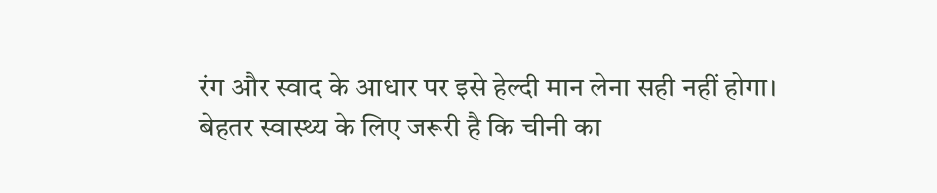रंग और स्वाद के आधार पर इसे हेल्दी मान लेना सही नहीं होगा। बेहतर स्वास्थ्य के लिए जरूरी है कि चीनी का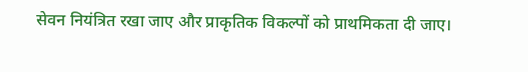सेवन नियंत्रित रखा जाए और प्राकृतिक विकल्पों को प्राथमिकता दी जाए।